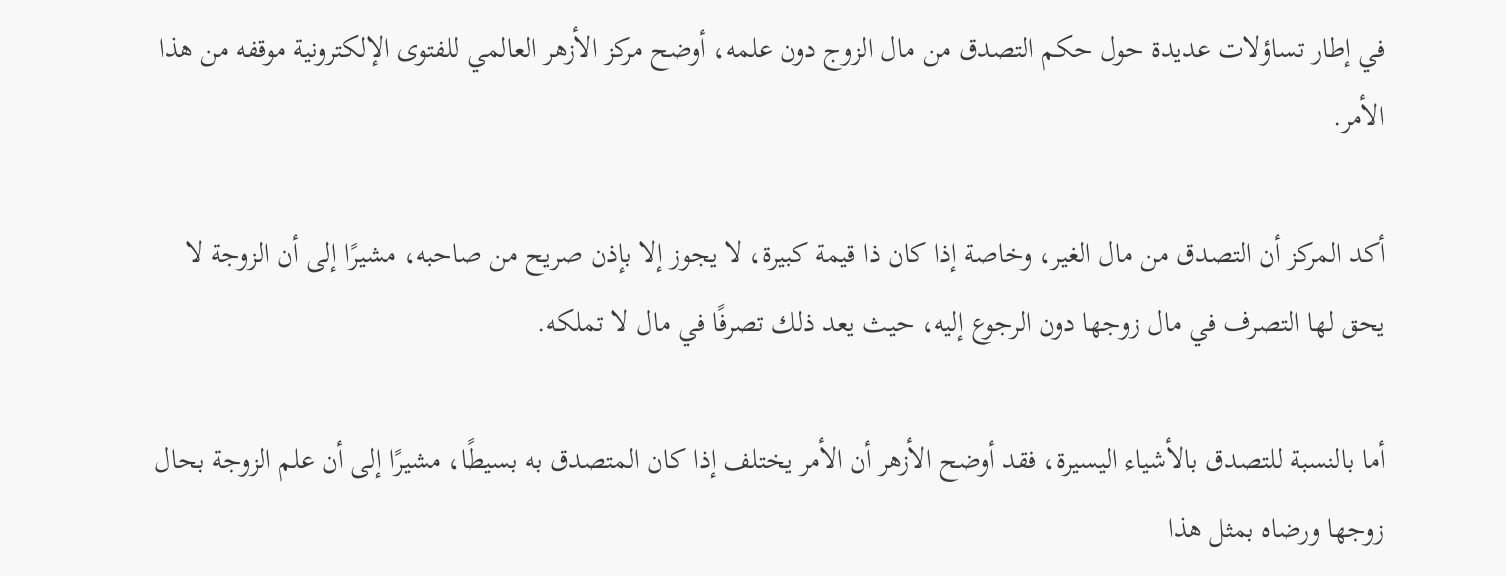في إطار تساؤلات عديدة حول حكم التصدق من مال الزوج دون علمه، أوضح مركز الأزهر العالمي للفتوى الإلكترونية موقفه من هذا الأمر.

أكد المركز أن التصدق من مال الغير، وخاصة إذا كان ذا قيمة كبيرة، لا يجوز إلا بإذن صريح من صاحبه، مشيرًا إلى أن الزوجة لا يحق لها التصرف في مال زوجها دون الرجوع إليه، حيث يعد ذلك تصرفًا في مال لا تملكه.

أما بالنسبة للتصدق بالأشياء اليسيرة، فقد أوضح الأزهر أن الأمر يختلف إذا كان المتصدق به بسيطًا، مشيرًا إلى أن علم الزوجة بحال زوجها ورضاه بمثل هذا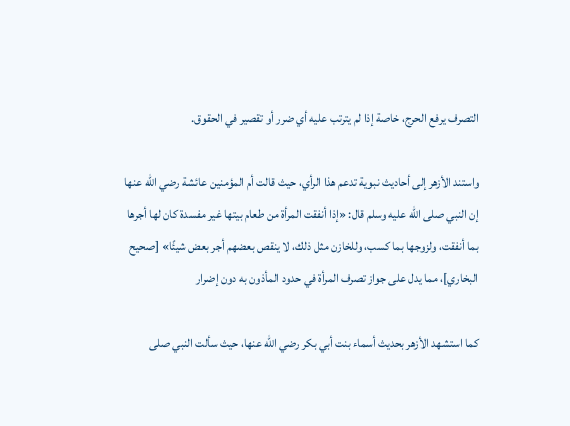التصرف يرفع الحرج، خاصة إذا لم يترتب عليه أي ضرر أو تقصير في الحقوق.

واستند الأزهر إلى أحاديث نبوية تدعم هذا الرأي، حيث قالت أم المؤمنين عائشة رضي الله عنها إن النبي صلى الله عليه وسلم قال: «إذا أنفقت المرأة من طعام بيتها غير مفسدة كان لها أجرها بما أنفقت، ولزوجها بما كسب، وللخازن مثل ذلك، لا ينقص بعضهم أجر بعض شيئًا» [صحيح البخاري]، مما يدل على جواز تصرف المرأة في حدود المأذون به دون إضرار

كما استشهد الأزهر بحديث أسماء بنت أبي بكر رضي الله عنها، حيث سألت النبي صلى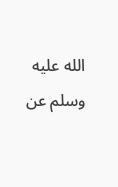الله عليه وسلم عن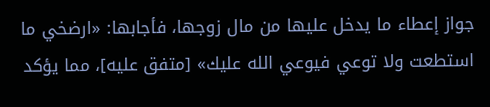جواز إعطاء ما يدخل عليها من مال زوجها، فأجابها: «ارضخي ما استطعت ولا توعي فيوعي الله عليك» [متفق عليه]، مما يؤكد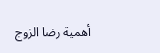أهمية رضا الزوج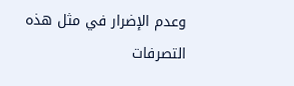وعدم الإضرار في مثل هذه التصرفات